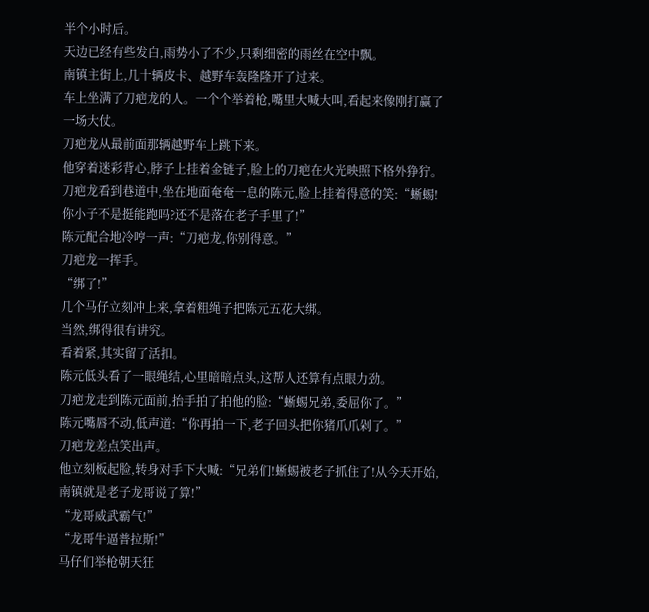半个小时后。
天边已经有些发白,雨势小了不少,只剩细密的雨丝在空中飘。
南镇主街上,几十辆皮卡、越野车轰隆隆开了过来。
车上坐满了刀疤龙的人。一个个举着枪,嘴里大喊大叫,看起来像刚打赢了一场大仗。
刀疤龙从最前面那辆越野车上跳下来。
他穿着迷彩背心,脖子上挂着金链子,脸上的刀疤在火光映照下格外狰狞。
刀疤龙看到巷道中,坐在地面奄奄一息的陈元,脸上挂着得意的笑:“蜥蜴!你小子不是挺能跑吗?还不是落在老子手里了!”
陈元配合地冷哼一声:“刀疤龙,你别得意。”
刀疤龙一挥手。
“绑了!”
几个马仔立刻冲上来,拿着粗绳子把陈元五花大绑。
当然,绑得很有讲究。
看着紧,其实留了活扣。
陈元低头看了一眼绳结,心里暗暗点头,这帮人还算有点眼力劲。
刀疤龙走到陈元面前,抬手拍了拍他的脸:“蜥蜴兄弟,委屈你了。”
陈元嘴唇不动,低声道:“你再拍一下,老子回头把你猪爪爪剁了。”
刀疤龙差点笑出声。
他立刻板起脸,转身对手下大喊:“兄弟们!蜥蜴被老子抓住了!从今天开始,南镇就是老子龙哥说了算!”
“龙哥威武霸气!”
“龙哥牛逼普拉斯!”
马仔们举枪朝天狂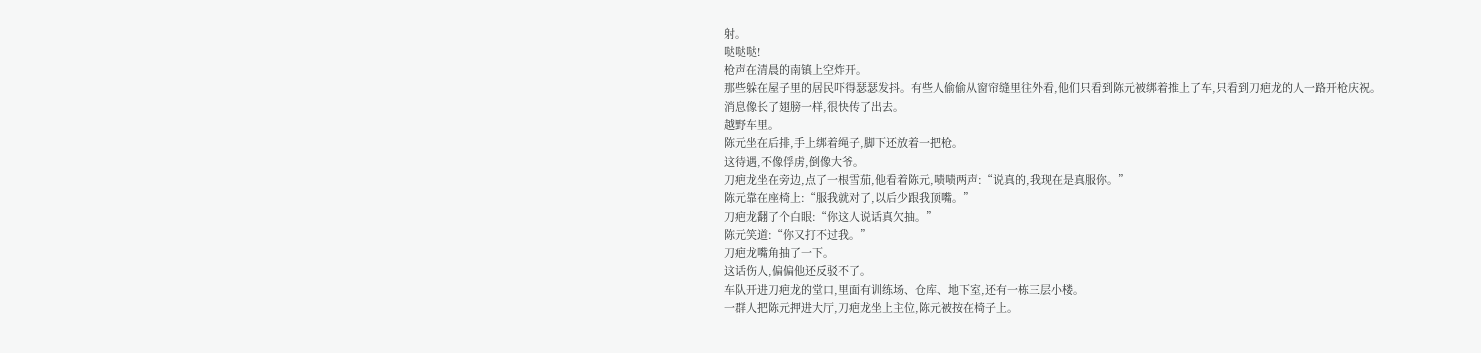射。
哒哒哒!
枪声在清晨的南镇上空炸开。
那些躲在屋子里的居民吓得瑟瑟发抖。有些人偷偷从窗帘缝里往外看,他们只看到陈元被绑着推上了车,只看到刀疤龙的人一路开枪庆祝。
消息像长了翅膀一样,很快传了出去。
越野车里。
陈元坐在后排,手上绑着绳子,脚下还放着一把枪。
这待遇,不像俘虏,倒像大爷。
刀疤龙坐在旁边,点了一根雪茄,他看着陈元,啧啧两声:“说真的,我现在是真服你。”
陈元靠在座椅上:“服我就对了,以后少跟我顶嘴。”
刀疤龙翻了个白眼:“你这人说话真欠抽。”
陈元笑道:“你又打不过我。”
刀疤龙嘴角抽了一下。
这话伤人,偏偏他还反驳不了。
车队开进刀疤龙的堂口,里面有训练场、仓库、地下室,还有一栋三层小楼。
一群人把陈元押进大厅,刀疤龙坐上主位,陈元被按在椅子上。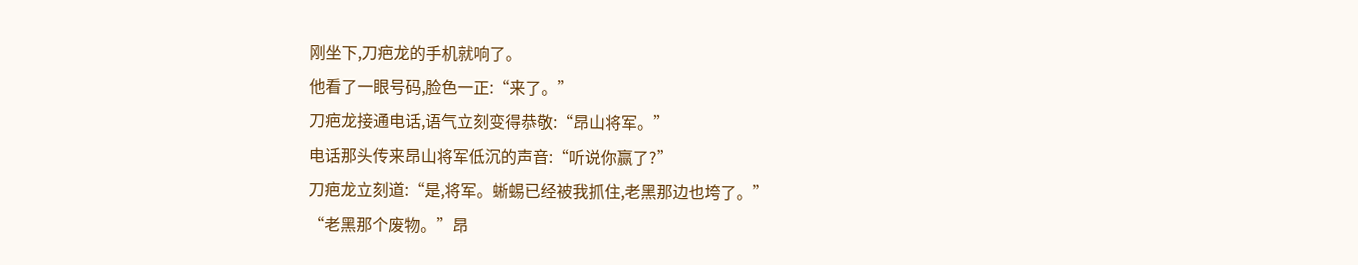刚坐下,刀疤龙的手机就响了。
他看了一眼号码,脸色一正:“来了。”
刀疤龙接通电话,语气立刻变得恭敬:“昂山将军。”
电话那头传来昂山将军低沉的声音:“听说你赢了?”
刀疤龙立刻道:“是,将军。蜥蜴已经被我抓住,老黑那边也垮了。”
“老黑那个废物。”昂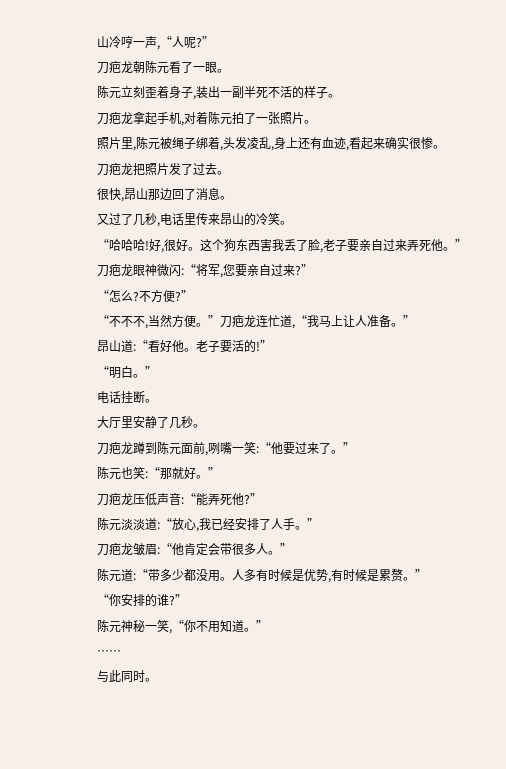山冷哼一声,“人呢?”
刀疤龙朝陈元看了一眼。
陈元立刻歪着身子,装出一副半死不活的样子。
刀疤龙拿起手机,对着陈元拍了一张照片。
照片里,陈元被绳子绑着,头发凌乱,身上还有血迹,看起来确实很惨。
刀疤龙把照片发了过去。
很快,昂山那边回了消息。
又过了几秒,电话里传来昂山的冷笑。
“哈哈哈!好,很好。这个狗东西害我丢了脸,老子要亲自过来弄死他。”
刀疤龙眼神微闪:“将军,您要亲自过来?”
“怎么?不方便?”
“不不不,当然方便。”刀疤龙连忙道,“我马上让人准备。”
昂山道:“看好他。老子要活的!”
“明白。”
电话挂断。
大厅里安静了几秒。
刀疤龙蹲到陈元面前,咧嘴一笑:“他要过来了。”
陈元也笑:“那就好。”
刀疤龙压低声音:“能弄死他?”
陈元淡淡道:“放心,我已经安排了人手。”
刀疤龙皱眉:“他肯定会带很多人。”
陈元道:“带多少都没用。人多有时候是优势,有时候是累赘。”
“你安排的谁?”
陈元神秘一笑,“你不用知道。”
……
与此同时。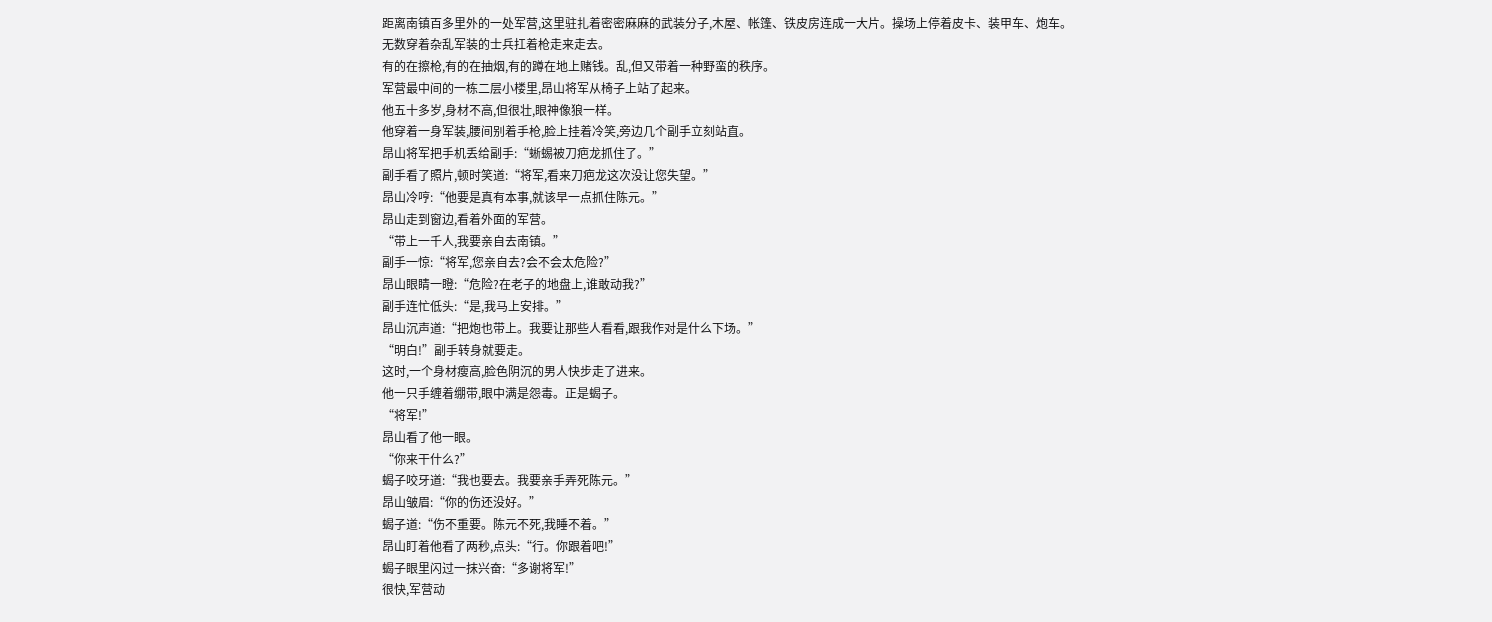距离南镇百多里外的一处军营,这里驻扎着密密麻麻的武装分子,木屋、帐篷、铁皮房连成一大片。操场上停着皮卡、装甲车、炮车。
无数穿着杂乱军装的士兵扛着枪走来走去。
有的在擦枪,有的在抽烟,有的蹲在地上赌钱。乱,但又带着一种野蛮的秩序。
军营最中间的一栋二层小楼里,昂山将军从椅子上站了起来。
他五十多岁,身材不高,但很壮,眼神像狼一样。
他穿着一身军装,腰间别着手枪,脸上挂着冷笑,旁边几个副手立刻站直。
昂山将军把手机丢给副手:“蜥蜴被刀疤龙抓住了。”
副手看了照片,顿时笑道:“将军,看来刀疤龙这次没让您失望。”
昂山冷哼:“他要是真有本事,就该早一点抓住陈元。”
昂山走到窗边,看着外面的军营。
“带上一千人,我要亲自去南镇。”
副手一惊:“将军,您亲自去?会不会太危险?”
昂山眼睛一瞪:“危险?在老子的地盘上,谁敢动我?”
副手连忙低头:“是,我马上安排。”
昂山沉声道:“把炮也带上。我要让那些人看看,跟我作对是什么下场。”
“明白!”副手转身就要走。
这时,一个身材瘦高,脸色阴沉的男人快步走了进来。
他一只手缠着绷带,眼中满是怨毒。正是蝎子。
“将军!”
昂山看了他一眼。
“你来干什么?”
蝎子咬牙道:“我也要去。我要亲手弄死陈元。”
昂山皱眉:“你的伤还没好。”
蝎子道:“伤不重要。陈元不死,我睡不着。”
昂山盯着他看了两秒,点头:“行。你跟着吧!”
蝎子眼里闪过一抹兴奋:“多谢将军!”
很快,军营动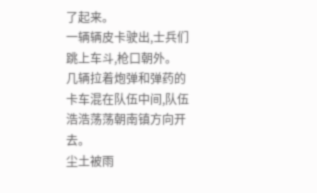了起来。
一辆辆皮卡驶出,士兵们跳上车斗,枪口朝外。
几辆拉着炮弹和弹药的卡车混在队伍中间,队伍浩浩荡荡朝南镇方向开去。
尘土被雨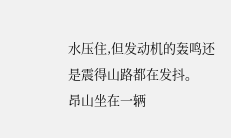水压住,但发动机的轰鸣还是震得山路都在发抖。
昂山坐在一辆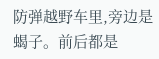防弹越野车里,旁边是蝎子。前后都是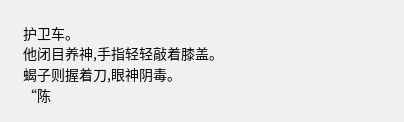护卫车。
他闭目养神,手指轻轻敲着膝盖。
蝎子则握着刀,眼神阴毒。
“陈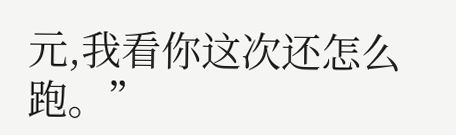元,我看你这次还怎么跑。”